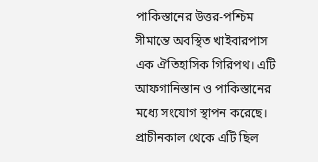পাকিস্তানের উত্তর-পশ্চিম সীমান্তে অবস্থিত খাইবারপাস এক ঐতিহাসিক গিরিপথ। এটি আফগানিস্তান ও পাকিস্তানের মধ্যে সংযোগ স্থাপন করেছে। প্রাচীনকাল থেকে এটি ছিল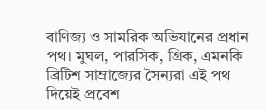বাণিজ্য ও সামরিক অভিযানের প্রধান পথ। মুঘল, পারসিক, গ্রিক, এমনকি ব্রিটিশ সাম্রাজ্যের সৈন্যরা এই পথ দিয়েই প্রবেশ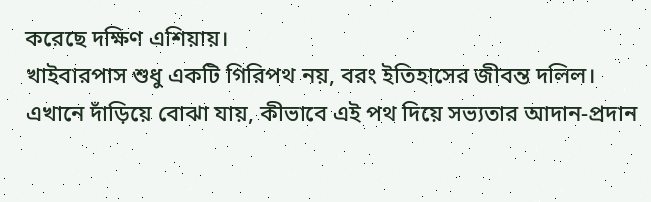করেছে দক্ষিণ এশিয়ায়।
খাইবারপাস শুধু একটি গিরিপথ নয়, বরং ইতিহাসের জীবন্ত দলিল। এখানে দাঁড়িয়ে বোঝা যায়, কীভাবে এই পথ দিয়ে সভ্যতার আদান-প্রদান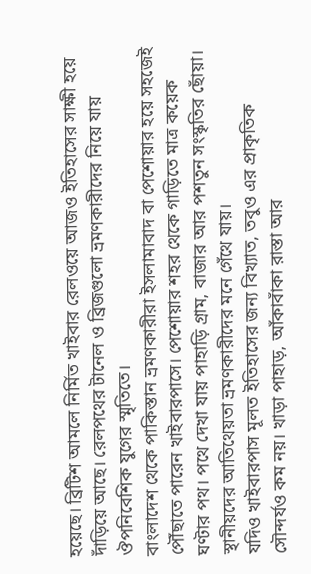হয়েছে। ব্রিটিশ আমলে নির্মিত খাইবার রেলওয়ে আজও ইতিহাসের সাক্ষী হয়ে দাঁড়িয়ে আছে। রেলপথের টানেল ও ব্রিজগুলো ভ্রমণকারীদের নিয়ে যায় ঔপনিবেশিক যুগের স্মৃতিতে।
বাংলাদেশ থেকে পাকিস্তান ভ্রমণকারীরা ইসলামাবাদ বা পেশোয়ার হয়ে সহজেই পৌঁছাতে পারেন খাইবারপাসে। পেশোয়ার শহর থেকে গাড়িতে মাত্র কয়েক ঘণ্টার পথ। পথে দেখা যায় পাহাড়ি গ্রাম, বাজার আর পশতুন সংস্কৃতির ছোঁয়া। স্থানীয়দের আতিথেয়তা ভ্রমণকারীদের মনে গেঁথে যায়।
যদিও খাইবারপাস মূলত ইতিহাসের জন্য বিখ্যাত, তবুও এর প্রাকৃতিক সৌন্দর্যও কম নয়। খাড়া পাহাড়, আঁকাবাঁকা রাস্তা আর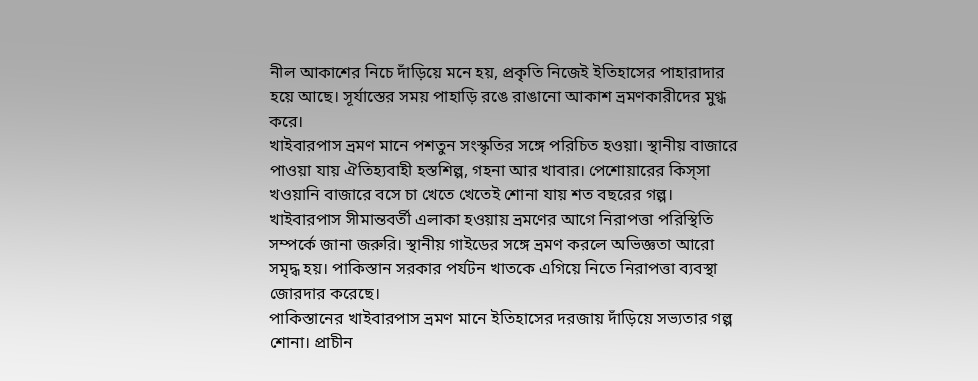নীল আকাশের নিচে দাঁড়িয়ে মনে হয়, প্রকৃতি নিজেই ইতিহাসের পাহারাদার হয়ে আছে। সূর্যাস্তের সময় পাহাড়ি রঙে রাঙানো আকাশ ভ্রমণকারীদের মুগ্ধ করে।
খাইবারপাস ভ্রমণ মানে পশতুন সংস্কৃতির সঙ্গে পরিচিত হওয়া। স্থানীয় বাজারে পাওয়া যায় ঐতিহ্যবাহী হস্তশিল্প, গহনা আর খাবার। পেশোয়ারের কিস্সা খওয়ানি বাজারে বসে চা খেতে খেতেই শোনা যায় শত বছরের গল্প।
খাইবারপাস সীমান্তবর্তী এলাকা হওয়ায় ভ্রমণের আগে নিরাপত্তা পরিস্থিতি সম্পর্কে জানা জরুরি। স্থানীয় গাইডের সঙ্গে ভ্রমণ করলে অভিজ্ঞতা আরো সমৃদ্ধ হয়। পাকিস্তান সরকার পর্যটন খাতকে এগিয়ে নিতে নিরাপত্তা ব্যবস্থা জোরদার করেছে।
পাকিস্তানের খাইবারপাস ভ্রমণ মানে ইতিহাসের দরজায় দাঁড়িয়ে সভ্যতার গল্প শোনা। প্রাচীন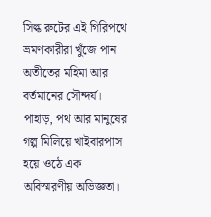সিল্ক রুটের এই গিরিপথে ভ্রমণকারীরা খুঁজে পান অতীতের মহিমা আর বর্তমানের সৌন্দর্য। পাহাড়, পথ আর মানুষের গল্প মিলিয়ে খাইবারপাস হয়ে ওঠে এক অবিস্মরণীয় অভিজ্ঞতা।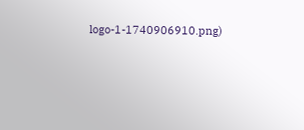logo-1-1740906910.png)